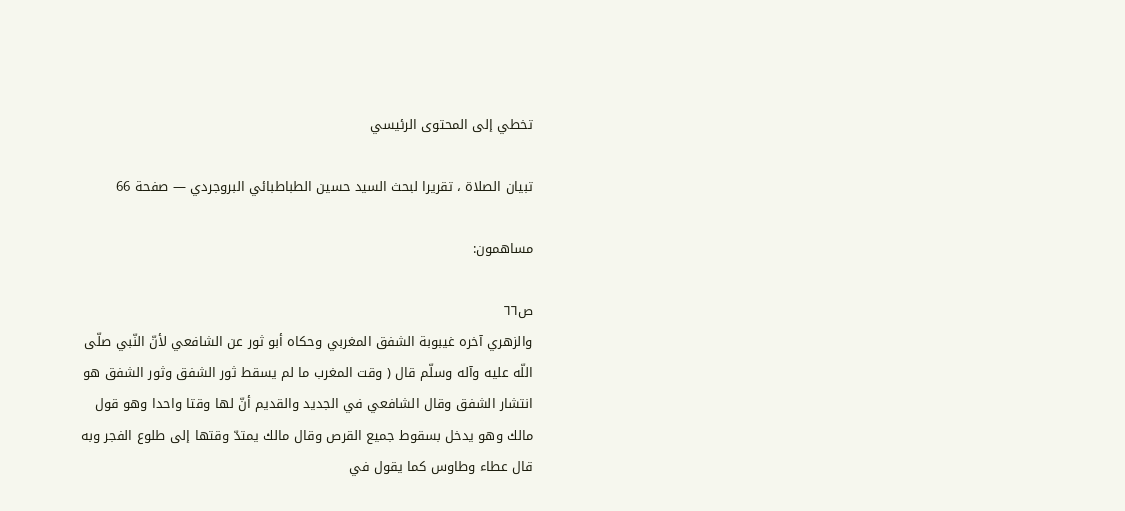تخطي إلى المحتوى الرئيسي

تبيان الصلاة ، تقريرا لبحث السيد حسين الطباطبائي البروجردي — صفحة 66

مساهمون:

ص٦٦
والزهري آخره غيبوبة الشفق المغربي وحكاه أبو ثور عن الشافعي لأنّ النّبي صلّى اللّه عليه وآله وسلّم قال ( وقت المغرب ما لم يسقط ثور الشفق وثور الشفق هو انتشار الشفق وقال الشافعي في الجديد والقديم أنّ لها وقتا واحدا وهو قول مالك وهو يدخل بسقوط جميع القرص وقال مالك يمتدّ وقتها إلى طلوع الفجر وبه قال عطاء وطاوس كما يقول في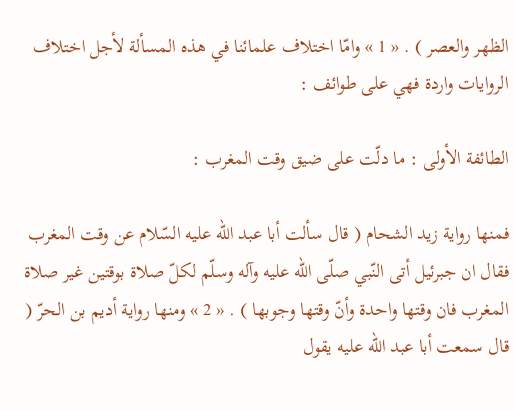الظهر والعصر ) . « 1 » وامّا اختلاف علمائنا في هذه المسألة لأجل اختلاف الروايات واردة فهي على طوائف :

الطائفة الأولى : ما دلّت على ضيق وقت المغرب :

فمنها رواية زيد الشحام ( قال سألت أبا عبد اللّه عليه السّلام عن وقت المغرب فقال ان جبرئيل أتى النّبي صلّى اللّه عليه وآله وسلّم لكلّ صلاة بوقتين غير صلاة المغرب فان وقتها واحدة وأنّ وقتها وجوبها ) . « 2 » ومنها رواية أديم بن الحرّ ( قال سمعت أبا عبد اللّه عليه يقول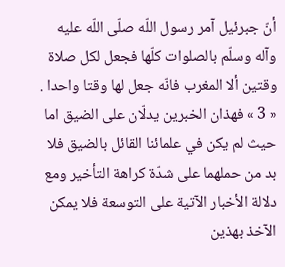أنّ جبرئيل آمر رسول اللّه صلّى اللّه عليه وآله وسلّم بالصلوات كلّها فجعل لكل صلاة وقتين ألا المغرب فانّه جعل لها وقتا واحدا . « 3 » فهذان الخبرين يدلّان على الضيق اما حيث لم يكن في علمائنا القائل بالضيق فلا بد من حملهما على شدّة كراهة التأخير ومع دلالة الأخبار الآتية على التوسعة فلا يمكن الآخذ بهذين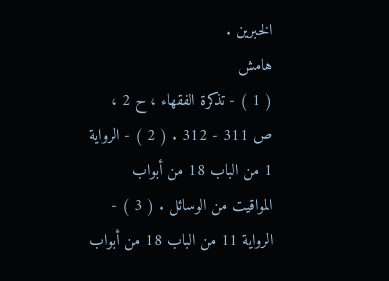الخبرين .
هامش
( 1 ) - تذكرة الفقهاء ، ح 2 ، ص 311 - 312 . ( 2 ) - الرواية 1 من الباب 18 من أبواب المواقيت من الوسائل . ( 3 ) - الرواية 11 من الباب 18 من أبواب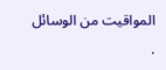المواقيت من الوسائل .